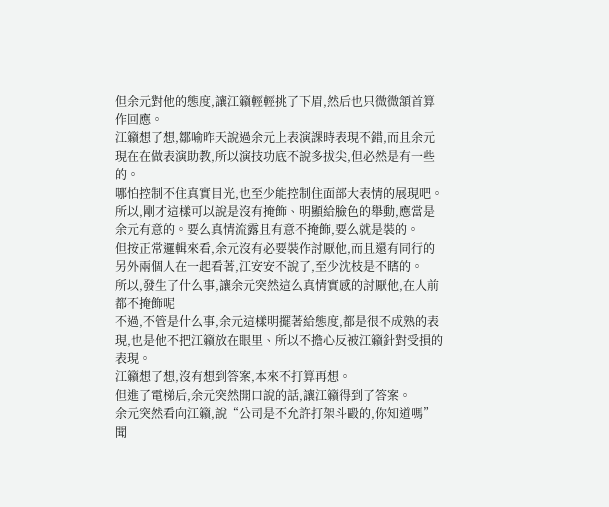但余元對他的態度,讓江籟輕輕挑了下眉,然后也只微微頷首算作回應。
江籟想了想,鄒喻昨天說過余元上表演課時表現不錯,而且余元現在在做表演助教,所以演技功底不說多拔尖,但必然是有一些的。
哪怕控制不住真實目光,也至少能控制住面部大表情的展現吧。
所以,剛才這樣可以說是沒有掩飾、明顯給臉色的舉動,應當是余元有意的。要么真情流露且有意不掩飾,要么就是裝的。
但按正常邏輯來看,余元沒有必要裝作討厭他,而且還有同行的另外兩個人在一起看著,江安安不說了,至少沈枝是不瞎的。
所以,發生了什么事,讓余元突然這么真情實感的討厭他,在人前都不掩飾呢
不過,不管是什么事,余元這樣明擺著給態度,都是很不成熟的表現,也是他不把江籟放在眼里、所以不擔心反被江籟針對受損的表現。
江籟想了想,沒有想到答案,本來不打算再想。
但進了電梯后,余元突然開口說的話,讓江籟得到了答案。
余元突然看向江籟,說“公司是不允許打架斗毆的,你知道嗎”
聞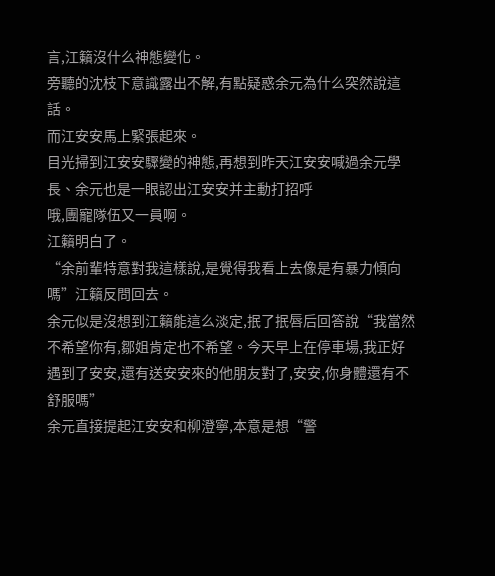言,江籟沒什么神態變化。
旁聽的沈枝下意識露出不解,有點疑惑余元為什么突然說這話。
而江安安馬上緊張起來。
目光掃到江安安驟變的神態,再想到昨天江安安喊過余元學長、余元也是一眼認出江安安并主動打招呼
哦,團寵隊伍又一員啊。
江籟明白了。
“余前輩特意對我這樣說,是覺得我看上去像是有暴力傾向嗎”江籟反問回去。
余元似是沒想到江籟能這么淡定,抿了抿唇后回答說“我當然不希望你有,鄒姐肯定也不希望。今天早上在停車場,我正好遇到了安安,還有送安安來的他朋友對了,安安,你身體還有不舒服嗎”
余元直接提起江安安和柳澄寧,本意是想“警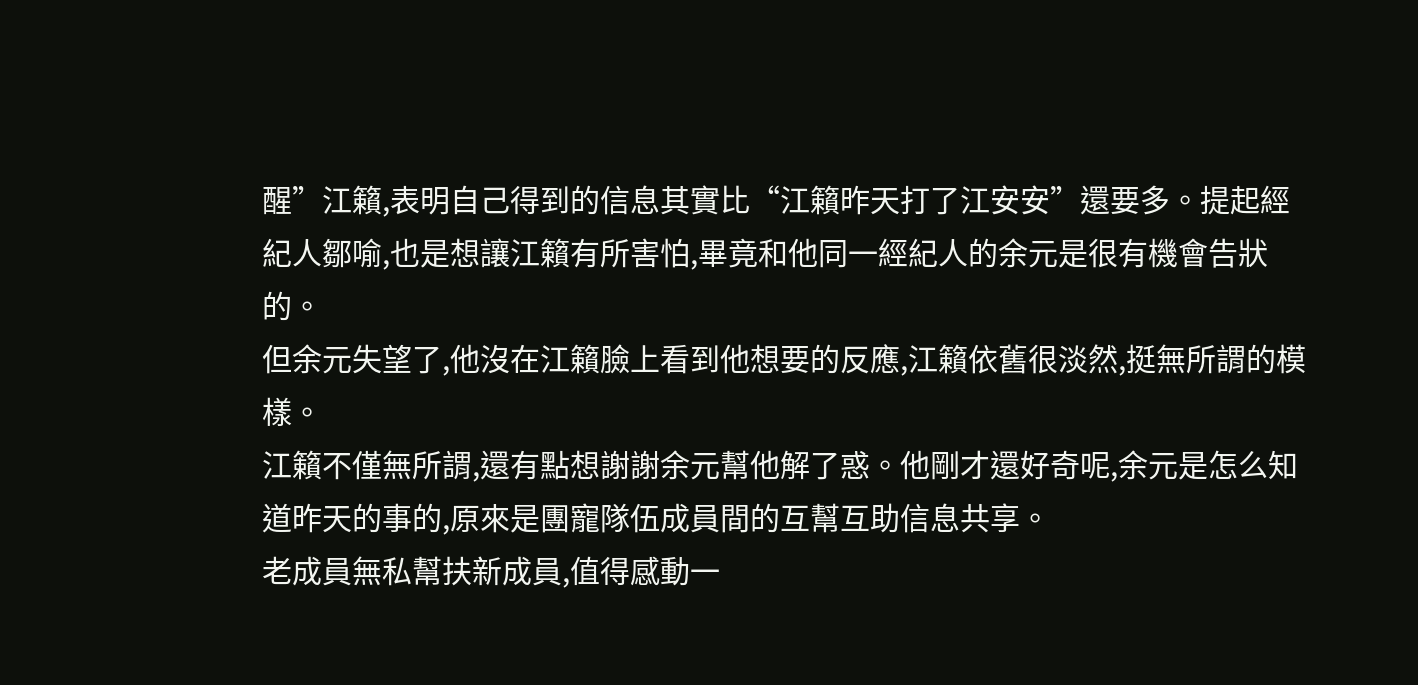醒”江籟,表明自己得到的信息其實比“江籟昨天打了江安安”還要多。提起經紀人鄒喻,也是想讓江籟有所害怕,畢竟和他同一經紀人的余元是很有機會告狀的。
但余元失望了,他沒在江籟臉上看到他想要的反應,江籟依舊很淡然,挺無所謂的模樣。
江籟不僅無所謂,還有點想謝謝余元幫他解了惑。他剛才還好奇呢,余元是怎么知道昨天的事的,原來是團寵隊伍成員間的互幫互助信息共享。
老成員無私幫扶新成員,值得感動一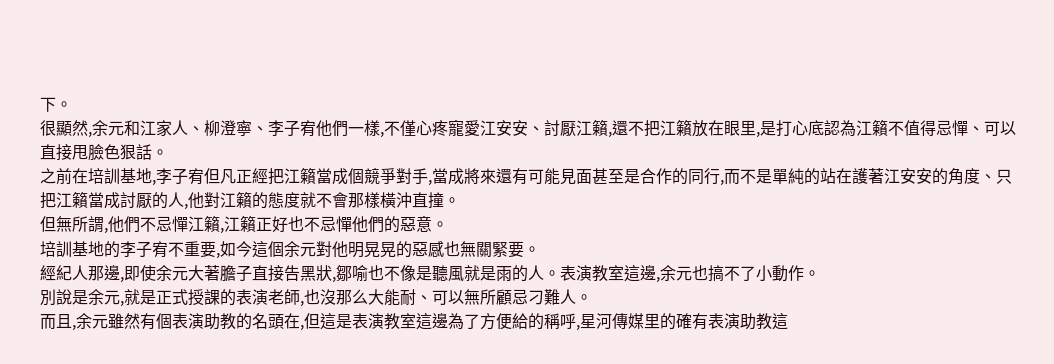下。
很顯然,余元和江家人、柳澄寧、李子宥他們一樣,不僅心疼寵愛江安安、討厭江籟,還不把江籟放在眼里,是打心底認為江籟不值得忌憚、可以直接甩臉色狠話。
之前在培訓基地,李子宥但凡正經把江籟當成個競爭對手,當成將來還有可能見面甚至是合作的同行,而不是單純的站在護著江安安的角度、只把江籟當成討厭的人,他對江籟的態度就不會那樣橫沖直撞。
但無所謂,他們不忌憚江籟,江籟正好也不忌憚他們的惡意。
培訓基地的李子宥不重要,如今這個余元對他明晃晃的惡感也無關緊要。
經紀人那邊,即使余元大著膽子直接告黑狀,鄒喻也不像是聽風就是雨的人。表演教室這邊,余元也搞不了小動作。
別說是余元,就是正式授課的表演老師,也沒那么大能耐、可以無所顧忌刁難人。
而且,余元雖然有個表演助教的名頭在,但這是表演教室這邊為了方便給的稱呼,星河傳媒里的確有表演助教這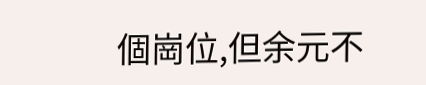個崗位,但余元不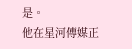是。
他在星河傳媒正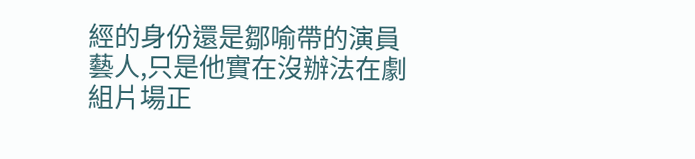經的身份還是鄒喻帶的演員藝人,只是他實在沒辦法在劇組片場正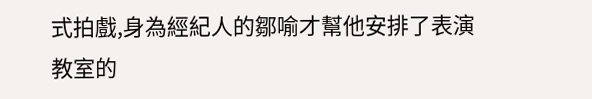式拍戲,身為經紀人的鄒喻才幫他安排了表演教室的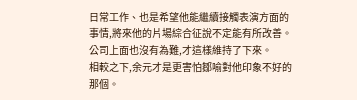日常工作、也是希望他能繼續接觸表演方面的事情,將來他的片場綜合征說不定能有所改善。
公司上面也沒有為難,才這樣維持了下來。
相較之下,余元才是更害怕鄒喻對他印象不好的那個。